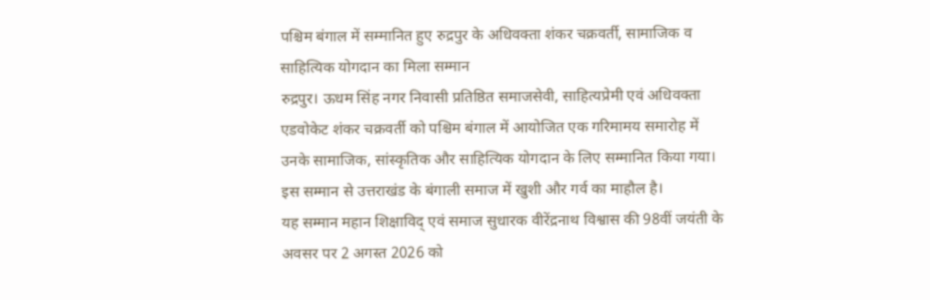पश्चिम बंगाल में सम्मानित हुए रुद्रपुर के अधिवक्ता शंकर चक्रवर्ती, सामाजिक व साहित्यिक योगदान का मिला सम्मान
रुद्रपुर। ऊधम सिंह नगर निवासी प्रतिष्ठित समाजसेवी, साहित्यप्रेमी एवं अधिवक्ता एडवोकेट शंकर चक्रवर्ती को पश्चिम बंगाल में आयोजित एक गरिमामय समारोह में उनके सामाजिक, सांस्कृतिक और साहित्यिक योगदान के लिए सम्मानित किया गया। इस सम्मान से उत्तराखंड के बंगाली समाज में खुशी और गर्व का माहौल है।
यह सम्मान महान शिक्षाविद् एवं समाज सुधारक वीरेंद्रनाथ विश्वास की 98वीं जयंती के अवसर पर 2 अगस्त 2026 को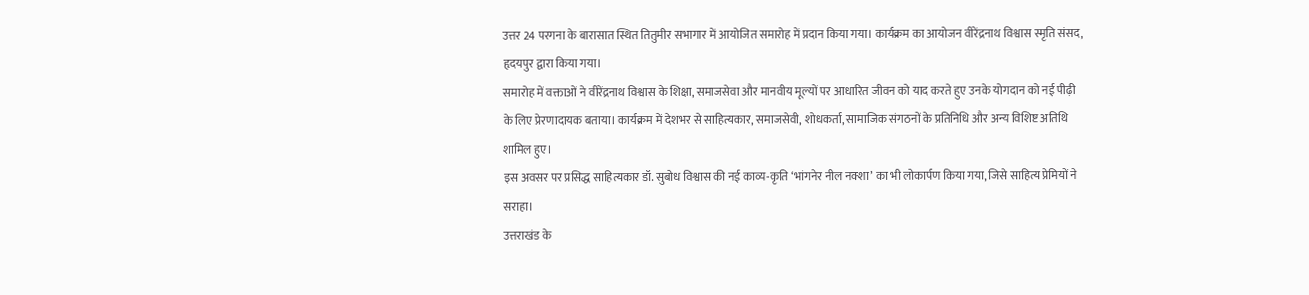उत्तर 24 परगना के बारासात स्थित तितुमीर सभागार में आयोजित समारोह में प्रदान किया गया। कार्यक्रम का आयोजन वीरेंद्रनाथ विश्वास स्मृति संसद, हृदयपुर द्वारा किया गया।
समारोह में वक्ताओं ने वीरेंद्रनाथ विश्वास के शिक्षा, समाजसेवा और मानवीय मूल्यों पर आधारित जीवन को याद करते हुए उनके योगदान को नई पीढ़ी के लिए प्रेरणादायक बताया। कार्यक्रम में देशभर से साहित्यकार, समाजसेवी, शोधकर्ता, सामाजिक संगठनों के प्रतिनिधि और अन्य विशिष्ट अतिथि शामिल हुए।
इस अवसर पर प्रसिद्ध साहित्यकार डॉ. सुबोध विश्वास की नई काव्य-कृति ‘भांगनेर नील नक्शा’ का भी लोकार्पण किया गया, जिसे साहित्य प्रेमियों ने सराहा।
उत्तराखंड के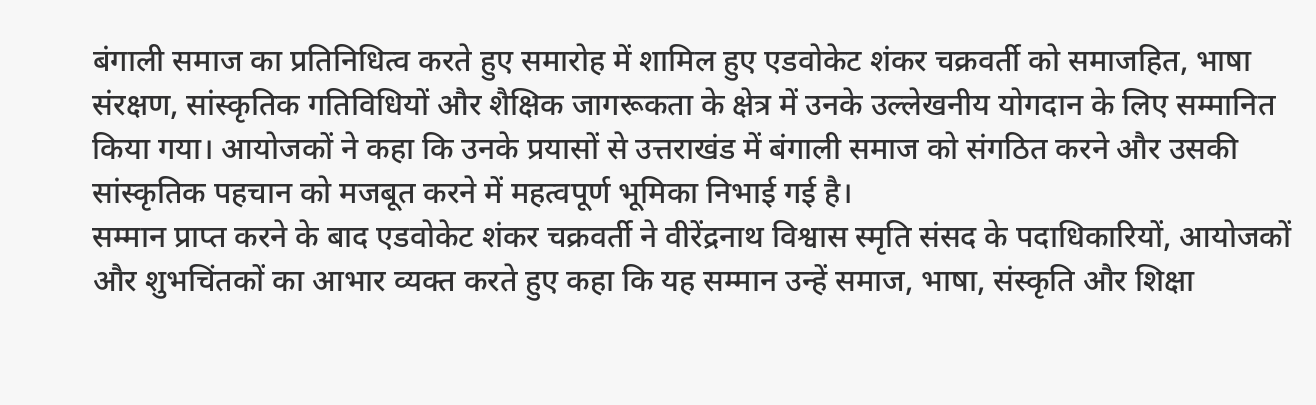बंगाली समाज का प्रतिनिधित्व करते हुए समारोह में शामिल हुए एडवोकेट शंकर चक्रवर्ती को समाजहित, भाषा संरक्षण, सांस्कृतिक गतिविधियों और शैक्षिक जागरूकता के क्षेत्र में उनके उल्लेखनीय योगदान के लिए सम्मानित किया गया। आयोजकों ने कहा कि उनके प्रयासों से उत्तराखंड में बंगाली समाज को संगठित करने और उसकी सांस्कृतिक पहचान को मजबूत करने में महत्वपूर्ण भूमिका निभाई गई है।
सम्मान प्राप्त करने के बाद एडवोकेट शंकर चक्रवर्ती ने वीरेंद्रनाथ विश्वास स्मृति संसद के पदाधिकारियों, आयोजकों और शुभचिंतकों का आभार व्यक्त करते हुए कहा कि यह सम्मान उन्हें समाज, भाषा, संस्कृति और शिक्षा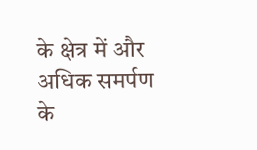के क्षेत्र में और अधिक समर्पण के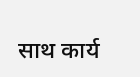साथ कार्य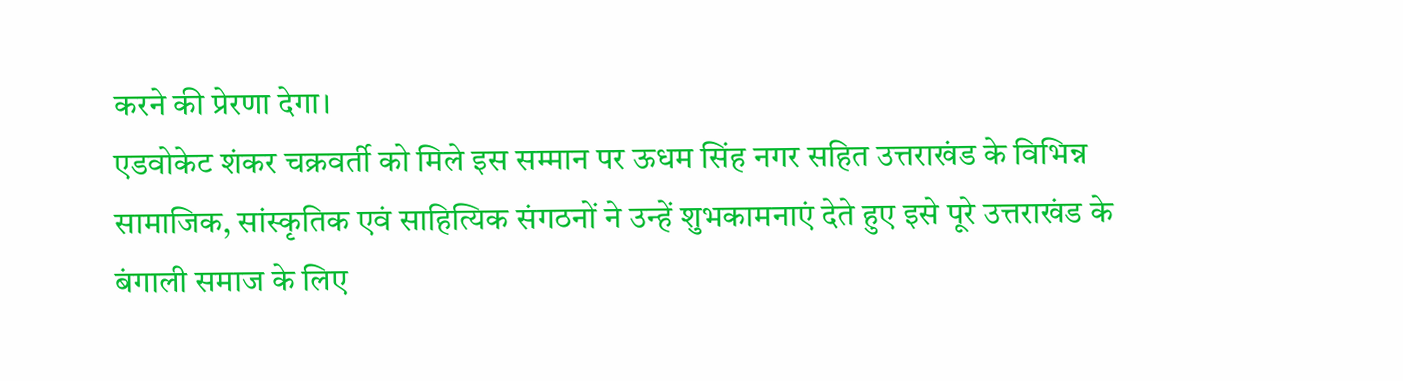करने की प्रेरणा देगा।
एडवोकेट शंकर चक्रवर्ती को मिले इस सम्मान पर ऊधम सिंह नगर सहित उत्तराखंड के विभिन्न सामाजिक, सांस्कृतिक एवं साहित्यिक संगठनों ने उन्हें शुभकामनाएं देते हुए इसे पूरे उत्तराखंड के बंगाली समाज के लिए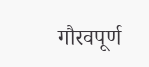गौरवपूर्ण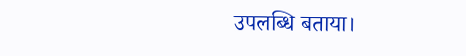उपलब्धि बताया।